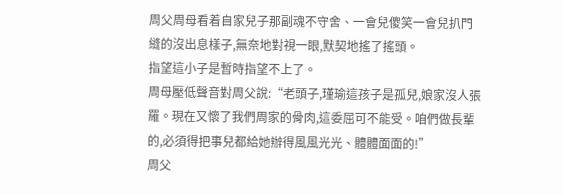周父周母看着自家兒子那副魂不守舍、一會兒傻笑一會兒扒門縫的沒出息樣子,無奈地對視一眼,默契地搖了搖頭。
指望這小子是暫時指望不上了。
周母壓低聲音對周父說:“老頭子,瑾瑜這孩子是孤兒,娘家沒人張羅。現在又懷了我們周家的骨肉,這委屈可不能受。咱們做長輩的,必須得把事兒都給她辦得風風光光、體體面面的!”
周父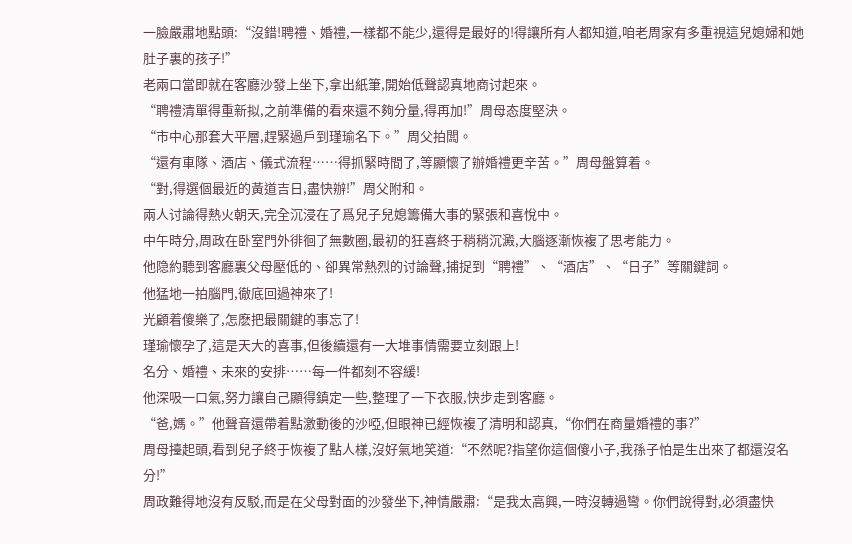一臉嚴肅地點頭:“沒錯!聘禮、婚禮,一樣都不能少,還得是最好的!得讓所有人都知道,咱老周家有多重視這兒媳婦和她肚子裏的孩子!”
老兩口當即就在客廳沙發上坐下,拿出紙筆,開始低聲認真地商讨起來。
“聘禮清單得重新拟,之前準備的看來還不夠分量,得再加!”周母态度堅決。
“市中心那套大平層,趕緊過戶到瑾瑜名下。”周父拍闆。
“還有車隊、酒店、儀式流程……得抓緊時間了,等顯懷了辦婚禮更辛苦。”周母盤算着。
“對,得選個最近的黃道吉日,盡快辦!”周父附和。
兩人讨論得熱火朝天,完全沉浸在了爲兒子兒媳籌備大事的緊張和喜悅中。
中午時分,周政在卧室門外徘徊了無數圈,最初的狂喜終于稍稍沉澱,大腦逐漸恢複了思考能力。
他隐約聽到客廳裏父母壓低的、卻異常熱烈的讨論聲,捕捉到“聘禮”、“酒店”、“日子”等關鍵詞。
他猛地一拍腦門,徹底回過神來了!
光顧着傻樂了,怎麽把最關鍵的事忘了!
瑾瑜懷孕了,這是天大的喜事,但後續還有一大堆事情需要立刻跟上!
名分、婚禮、未來的安排……每一件都刻不容緩!
他深吸一口氣,努力讓自己顯得鎮定一些,整理了一下衣服,快步走到客廳。
“爸,媽。”他聲音還帶着點激動後的沙啞,但眼神已經恢複了清明和認真,“你們在商量婚禮的事?”
周母擡起頭,看到兒子終于恢複了點人樣,沒好氣地笑道:“不然呢?指望你這個傻小子,我孫子怕是生出來了都還沒名分!”
周政難得地沒有反駁,而是在父母對面的沙發坐下,神情嚴肅:“是我太高興,一時沒轉過彎。你們說得對,必須盡快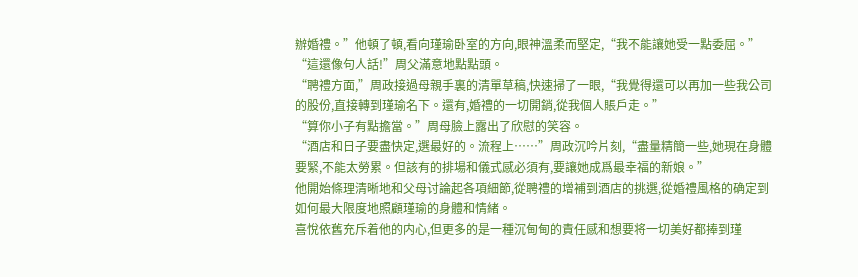辦婚禮。”他頓了頓,看向瑾瑜卧室的方向,眼神溫柔而堅定,“我不能讓她受一點委屈。”
“這還像句人話!”周父滿意地點點頭。
“聘禮方面,”周政接過母親手裏的清單草稿,快速掃了一眼,“我覺得還可以再加一些我公司的股份,直接轉到瑾瑜名下。還有,婚禮的一切開銷,從我個人賬戶走。”
“算你小子有點擔當。”周母臉上露出了欣慰的笑容。
“酒店和日子要盡快定,選最好的。流程上……”周政沉吟片刻,“盡量精簡一些,她現在身體要緊,不能太勞累。但該有的排場和儀式感必須有,要讓她成爲最幸福的新娘。”
他開始條理清晰地和父母讨論起各項細節,從聘禮的增補到酒店的挑選,從婚禮風格的确定到如何最大限度地照顧瑾瑜的身體和情緒。
喜悅依舊充斥着他的内心,但更多的是一種沉甸甸的責任感和想要将一切美好都捧到瑾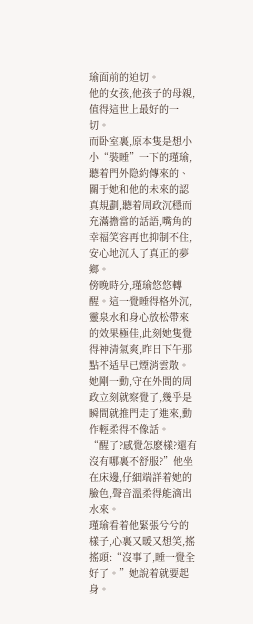瑜面前的迫切。
他的女孩,他孩子的母親,值得這世上最好的一切。
而卧室裏,原本隻是想小小“裝睡”一下的瑾瑜,聽着門外隐約傳來的、關于她和他的未來的認真規劃,聽着周政沉穩而充滿擔當的話語,嘴角的幸福笑容再也抑制不住,安心地沉入了真正的夢鄉。
傍晚時分,瑾瑜悠悠轉醒。這一覺睡得格外沉,靈泉水和身心放松帶來的效果極佳,此刻她隻覺得神清氣爽,昨日下午那點不适早已煙消雲散。
她剛一動,守在外間的周政立刻就察覺了,幾乎是瞬間就推門走了進來,動作輕柔得不像話。
“醒了?感覺怎麽樣?還有沒有哪裏不舒服?”他坐在床邊,仔細端詳着她的臉色,聲音溫柔得能滴出水來。
瑾瑜看着他緊張兮兮的樣子,心裏又暖又想笑,搖搖頭:“沒事了,睡一覺全好了。”她說着就要起身。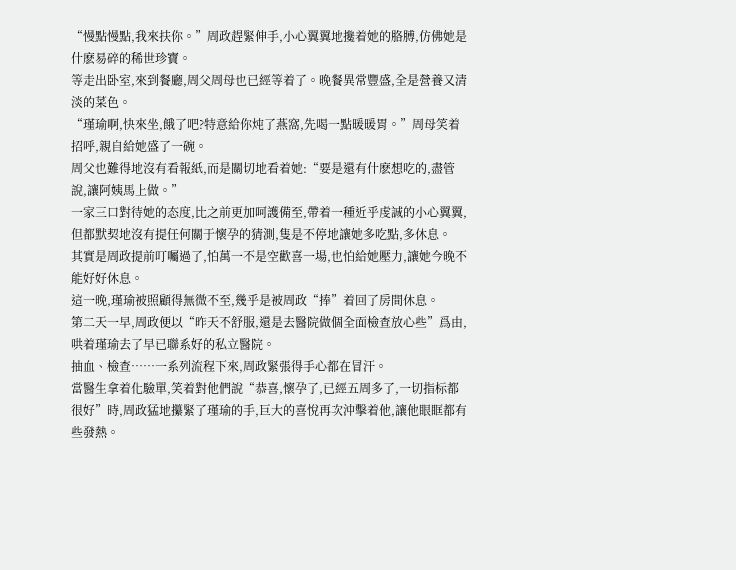“慢點慢點,我來扶你。”周政趕緊伸手,小心翼翼地攙着她的胳膊,仿佛她是什麽易碎的稀世珍寶。
等走出卧室,來到餐廳,周父周母也已經等着了。晚餐異常豐盛,全是營養又清淡的菜色。
“瑾瑜啊,快來坐,餓了吧?特意給你炖了燕窩,先喝一點暖暖胃。”周母笑着招呼,親自給她盛了一碗。
周父也難得地沒有看報紙,而是關切地看着她:“要是還有什麽想吃的,盡管說,讓阿姨馬上做。”
一家三口對待她的态度,比之前更加呵護備至,帶着一種近乎虔誠的小心翼翼,但都默契地沒有提任何關于懷孕的猜測,隻是不停地讓她多吃點,多休息。
其實是周政提前叮囑過了,怕萬一不是空歡喜一場,也怕給她壓力,讓她今晚不能好好休息。
這一晚,瑾瑜被照顧得無微不至,幾乎是被周政“捧”着回了房間休息。
第二天一早,周政便以“昨天不舒服,還是去醫院做個全面檢查放心些”爲由,哄着瑾瑜去了早已聯系好的私立醫院。
抽血、檢查……一系列流程下來,周政緊張得手心都在冒汗。
當醫生拿着化驗單,笑着對他們說“恭喜,懷孕了,已經五周多了,一切指标都很好”時,周政猛地攥緊了瑾瑜的手,巨大的喜悅再次沖擊着他,讓他眼眶都有些發熱。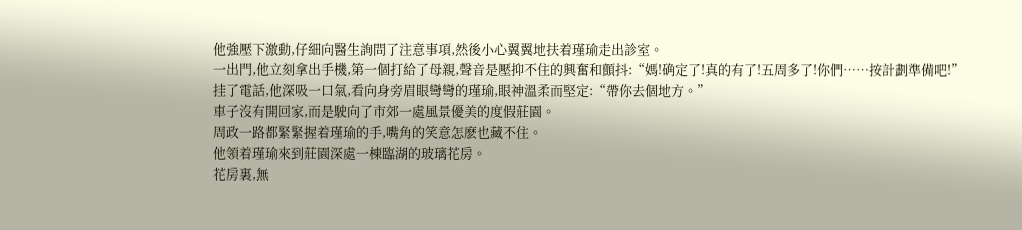他強壓下激動,仔細向醫生詢問了注意事項,然後小心翼翼地扶着瑾瑜走出診室。
一出門,他立刻拿出手機,第一個打給了母親,聲音是壓抑不住的興奮和顫抖:“媽!确定了!真的有了!五周多了!你們……按計劃準備吧!”
挂了電話,他深吸一口氣,看向身旁眉眼彎彎的瑾瑜,眼神溫柔而堅定:“帶你去個地方。”
車子沒有開回家,而是駛向了市郊一處風景優美的度假莊園。
周政一路都緊緊握着瑾瑜的手,嘴角的笑意怎麽也藏不住。
他領着瑾瑜來到莊園深處一棟臨湖的玻璃花房。
花房裏,無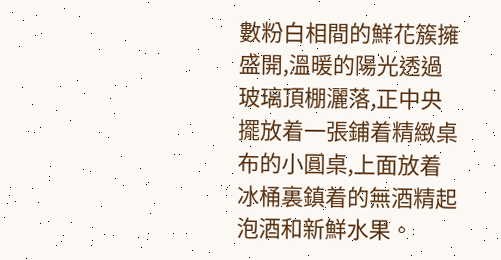數粉白相間的鮮花簇擁盛開,溫暖的陽光透過玻璃頂棚灑落,正中央擺放着一張鋪着精緻桌布的小圓桌,上面放着冰桶裏鎮着的無酒精起泡酒和新鮮水果。